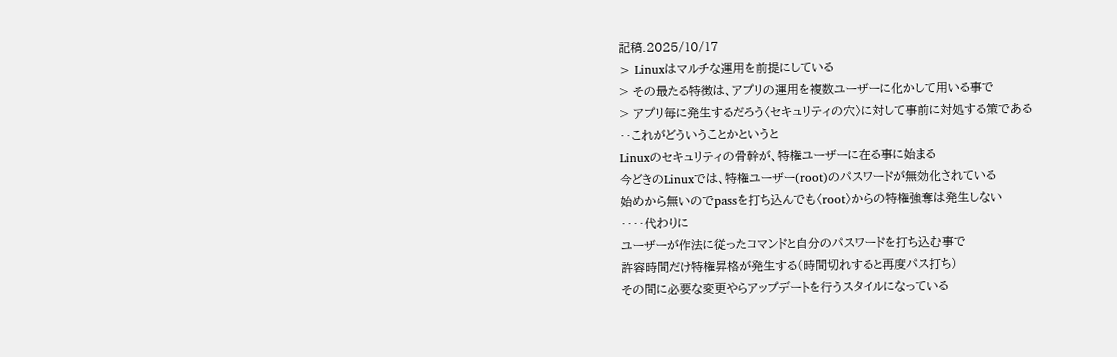記稿.2025/10/17
> Linuxはマルチな運用を前提にしている
> その最たる特徴は、アプリの運用を複数ユーザーに化かして用いる事で
> アプリ毎に発生するだろう〈セキュリティの穴〉に対して事前に対処する策である
‥これがどういうことかというと
Linuxのセキュリティの骨幹が、特権ユーザーに在る事に始まる
今どきのLinuxでは、特権ユーザー(root)のパスワードが無効化されている
始めから無いのでpassを打ち込んでも〈root〉からの特権強奪は発生しない
‥‥代わりに
ユーザーが作法に従ったコマンドと自分のパスワードを打ち込む事で
許容時間だけ特権昇格が発生する(時間切れすると再度パス打ち)
その間に必要な変更やらアップデートを行うスタイルになっている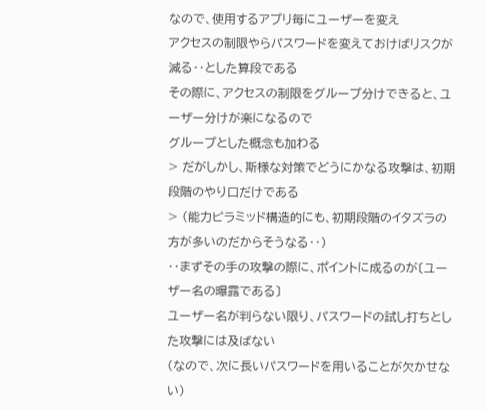なので、使用するアプリ毎にユーザーを変え
アクセスの制限やらパスワードを変えておけばリスクが減る‥とした算段である
その際に、アクセスの制限をグループ分けできると、ユーザー分けが楽になるので
グループとした概念も加わる
> だがしかし、斯様な対策でどうにかなる攻撃は、初期段階のやり口だけである
> (能力ピラミッド構造的にも、初期段階のイタズラの方が多いのだからそうなる‥)
‥まずその手の攻撃の際に、ポイントに成るのが〔ユーザー名の曝露である〕
ユーザー名が判らない限り、パスワードの試し打ちとした攻撃には及ばない
(なので、次に長いパスワードを用いることが欠かせない)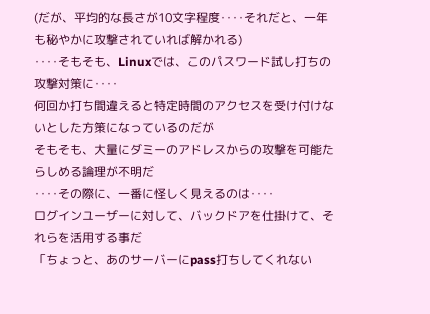(だが、平均的な長さが10文字程度‥‥それだと、一年も秘やかに攻撃されていれば解かれる)
‥‥そもそも、Linuxでは、このパスワード試し打ちの攻撃対策に‥‥
何回か打ち間違えると特定時間のアクセスを受け付けないとした方策になっているのだが
そもそも、大量にダミーのアドレスからの攻撃を可能たらしめる論理が不明だ
‥‥その際に、一番に怪しく見えるのは‥‥
ログインユーザーに対して、バックドアを仕掛けて、それらを活用する事だ
「ちょっと、あのサーバーにpass打ちしてくれない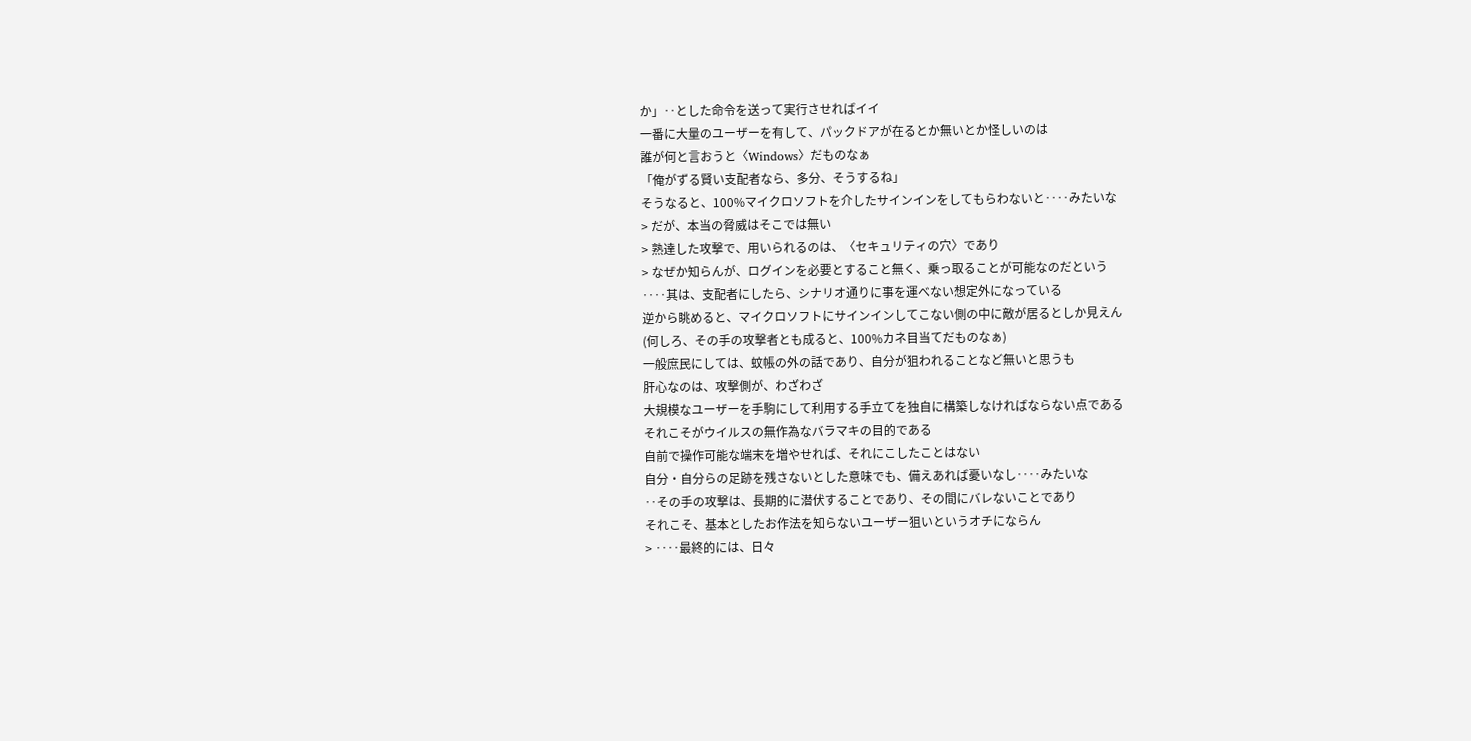か」‥とした命令を送って実行させればイイ
一番に大量のユーザーを有して、パックドアが在るとか無いとか怪しいのは
誰が何と言おうと〈Windows〉だものなぁ
「俺がずる賢い支配者なら、多分、そうするね」
そうなると、100%マイクロソフトを介したサインインをしてもらわないと‥‥みたいな
> だが、本当の脅威はそこでは無い
> 熟達した攻撃で、用いられるのは、〈セキュリティの穴〉であり
> なぜか知らんが、ログインを必要とすること無く、乗っ取ることが可能なのだという
‥‥其は、支配者にしたら、シナリオ通りに事を運べない想定外になっている
逆から眺めると、マイクロソフトにサインインしてこない側の中に敵が居るとしか見えん
(何しろ、その手の攻撃者とも成ると、100%カネ目当てだものなぁ)
一般庶民にしては、蚊帳の外の話であり、自分が狙われることなど無いと思うも
肝心なのは、攻撃側が、わざわざ
大規模なユーザーを手駒にして利用する手立てを独自に構築しなければならない点である
それこそがウイルスの無作為なバラマキの目的である
自前で操作可能な端末を増やせれば、それにこしたことはない
自分・自分らの足跡を残さないとした意味でも、備えあれば憂いなし‥‥みたいな
‥その手の攻撃は、長期的に潜伏することであり、その間にバレないことであり
それこそ、基本としたお作法を知らないユーザー狙いというオチにならん
> ‥‥最終的には、日々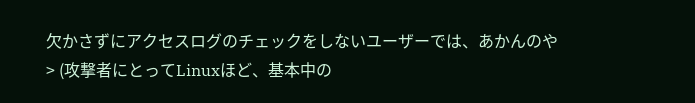欠かさずにアクセスログのチェックをしないユーザーでは、あかんのや
> (攻撃者にとってLinuxほど、基本中の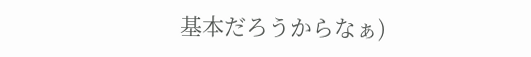基本だろうからなぁ)